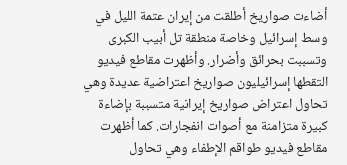أضاءت صواريخ أطلقت من إيران عتمة الليل في وسط إسرائيل وخاصة منطقة تل أبيب الكبرى وتسببت بحرائق وأضرار. وأظهرت مقاطع فيديو التقطها إسرائيليون صواريخ اعتراضية عديدة وهي تحاول اعتراض صواريخ إيرانية متسببة بإضاءة كبيرة متزامنة مع أصوات انفجارات. كما أظهرت مقاطع فيديو طواقم الإطفاء وهي تحاول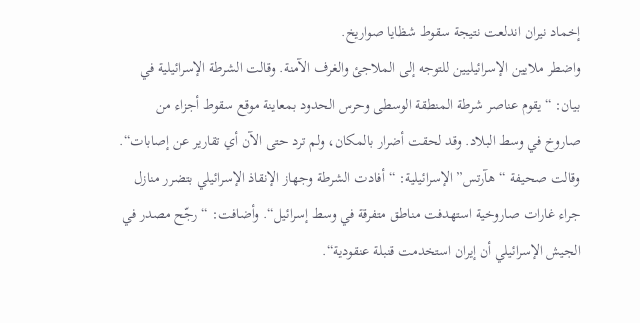إخماد نيران اندلعت نتيجة سقوط شظايا صواريخ.
واضطر ملايين الإسرائيليين للتوجه إلى الملاجئ والغرف الآمنة. وقالت الشرطة الإسرائيلية في بيان: “يقوم عناصر شرطة المنطقة الوسطى وحرس الحدود بمعاينة موقع سقوط أجزاء من صاروخ في وسط البلاد. وقد لحقت أضرار بالمكان، ولم ترد حتى الآن أي تقارير عن إصابات“.
وقالت صحيفة “هآرتس” الإسرائيلية: “أفادت الشرطة وجهاز الإنقاذ الإسرائيلي بتضرر منازل جراء غارات صاروخية استهدفت مناطق متفرقة في وسط إسرائيل“. وأضافت: “رجّح مصدر في الجيش الإسرائيلي أن إيران استخدمت قنبلة عنقودية“.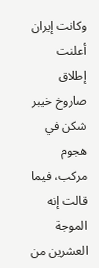وكانت إيران أعلنت إطلاق صاروخ خيبر شكن في هجوم مركب، فيما قالت إنه الموجة العشرين من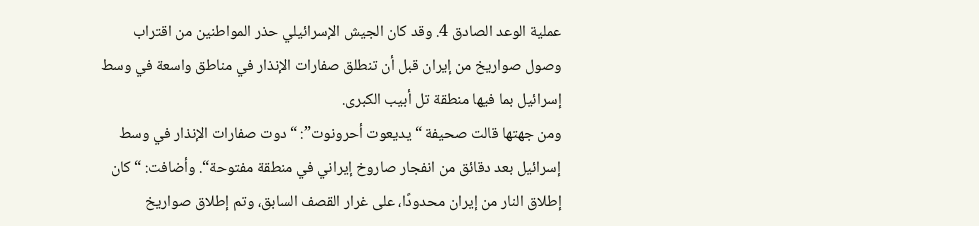عملية الوعد الصادق 4. وقد كان الجيش الإسرائيلي حذر المواطنين من اقتراب وصول صواريخ من إيران قبل أن تنطلق صفارات الإنذار في مناطق واسعة في وسط إسرائيل بما فيها منطقة تل أبيب الكبرى.
ومن جهتها قالت صحيفة “يديعوت أحرونوت”: “دوت صفارات الإنذار في وسط إسرائيل بعد دقائق من انفجار صاروخ إيراني في منطقة مفتوحة“. وأضافت: “كان إطلاق النار من إيران محدودًا، على غرار القصف السابق، وتم إطلاق صواريخ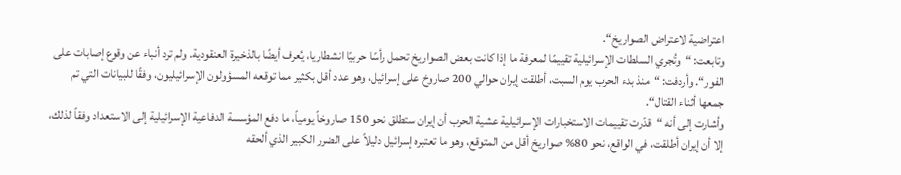اعتراضية لاعتراض الصواريخ“.
وتابعت: “وتُجري السلطات الإسرائيلية تقييمًا لمعرفة ما إذا كانت بعض الصواريخ تحمل رأسًا حربيًا انشطاريا، يُعرف أيضًا بالذخيرة العنقودية. ولم ترد أنباء عن وقوع إصابات على الفور“. وأردفت: “منذ بدء الحرب يوم السبت، أطلقت إيران حوالي 200 صاروخ على إسرائيل، وهو عدد أقل بكثير مما توقعه المسؤولون الإسرائيليون، وفقًا للبيانات التي تم جمعها أثناء القتال“.
وأشارت إلى أنه “قدّرت تقييمات الاستخبارات الإسرائيلية عشية الحرب أن إيران ستطلق نحو 150 صاروخاً يومياً، ما دفع المؤسسة الدفاعية الإسرائيلية إلى الاستعداد وفقاً لذلك، إلا أن إيران أطلقت، في الواقع، نحو 80% صواريخ أقل من المتوقع، وهو ما تعتبره إسرائيل دليلاً على الضرر الكبير الذي ألحقه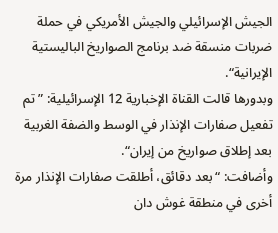الجيش الإسرائيلي والجيش الأمريكي في حملة ضربات منسقة ضد برنامج الصواريخ الباليستية الإيرانية“.
وبدورها قالت القناة الإخبارية 12 الإسرائيلية: ” تم تفعيل صفارات الإنذار في الوسط والضفة الغربية بعد إطلاق صواريخ من إيران“.
وأضافت: “بعد دقائق، أطلقت صفارات الإنذار مرة أخرى في منطقة غوش دان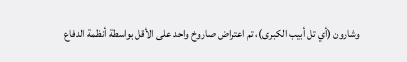وشارون (أي تل أبيب الكبرى)، تم اعتراض صاروخ واحد على الأقل بواسطة أنظمة الدفاع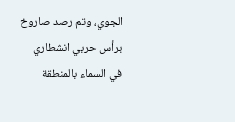الجوي، وتم رصد صاروخ برأس حربي انشطاري في السماء بالمنطقة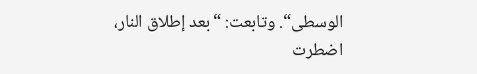الوسطى“. وتابعت: “بعد إطلاق النار، اضطرت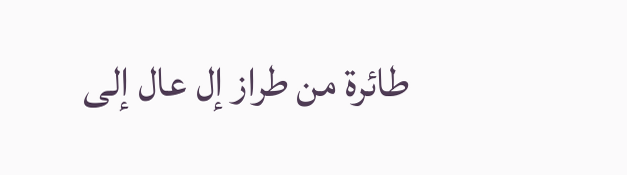طائرة من طراز إل عال إلى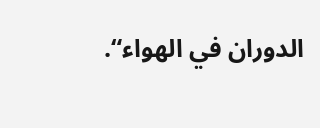الدوران في الهواء“.